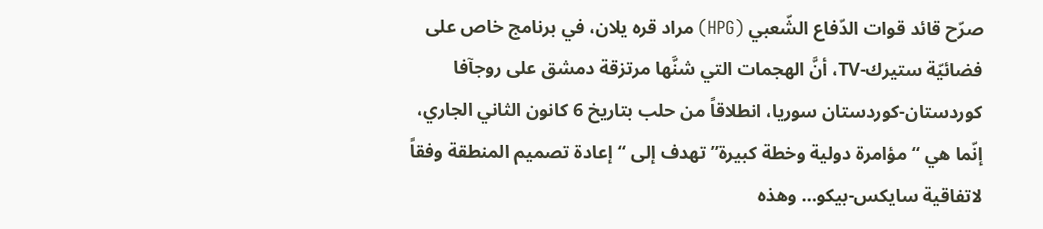صرّح قائد قوات الدّفاع الشّعبي (HPG) مراد قره يلان، في برنامج خاص على فضائيّة ستيرك-TV، أنَّ الهجمات التي شنَّها مرتزقة دمشق على روجآفا كوردستان-كوردستان سوريا، انطلاقاً من حلب بتاريخ 6 كانون الثاني الجاري، إنّما هي “مؤامرة دولية وخطة كبيرة” تهدف إلى “إعادة تصميم المنطقة وفقاً لاتفاقية سايكس-بيكو… وهذه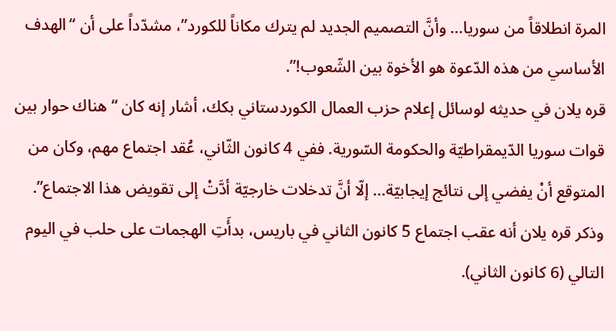المرة انطلاقاً من سوريا… وأنَّ التصميم الجديد لم يترك مكاناً للكورد”، مشدّداً على أن “الهدف الأساسي من هذه الدّعوة هو الأخوة بين الشّعوب!”.
قره يلان في حديثه لوسائل إعلام حزب العمال الكوردستاني بكك، أشار إنه كان “هناك حوار بين قوات سوريا الدّيمقراطيّة والحكومة السّورية. ففي 4 كانون الثّاني، عُقد اجتماع مهم، وكان من المتوقع أنْ يفضي إلى نتائج إيجابيّة… إلّا أنَّ تدخلات خارجيّة أدَّتْ إلى تقويض هذا الاجتماع”.
وذكر قره يلان أنه عقب اجتماع 5 كانون الثاني في باريس، بدأَتِ الهجمات على حلب في اليوم التالي (6 كانون الثاني).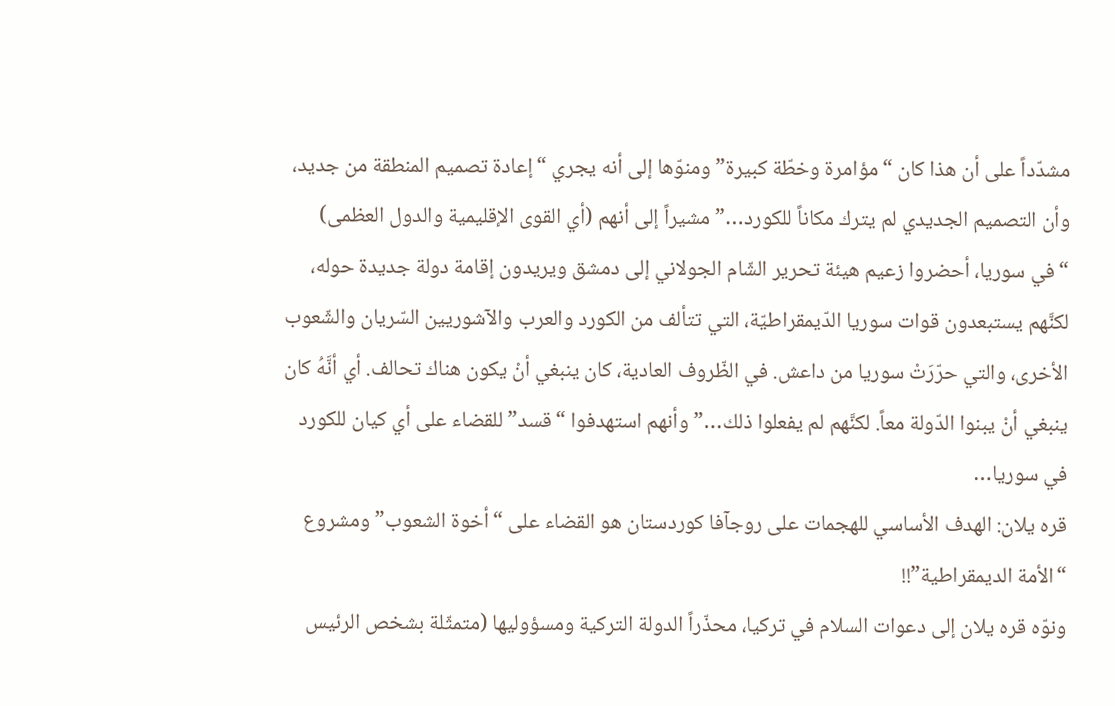مشدّداً على أن هذا كان “مؤامرة وخطّة كبيرة” ومنوّها إلى أنه يجري “إعادة تصميم المنطقة من جديد، وأن التصميم الجديدي لم يترك مكاناً للكورد…” مشيراً إلى أنهم (أي القوى الإقليمية والدول العظمى) “في سوريا، أحضروا زعيم هيئة تحرير الشّام الجولاني إلى دمشق ويريدون إقامة دولة جديدة حوله، لكنَّهم يستبعدون قوات سوريا الدّيمقراطيّة، التي تتألف من الكورد والعرب والآشوريين السّريان والشّعوب الأخرى، والتي حرّرَتْ سوريا من داعش. في الظّروف العادية، كان ينبغي أنْ يكون هناك تحالف. أي أنَّهُ كان ينبغي أنْ يبنوا الدّولة معاً. لكنَّهم لم يفعلوا ذلك…” وأنهم استهدفوا “قسد” للقضاء على أي كيان للكورد في سوريا…
قره يلان: الهدف الأساسي للهجمات على روجآفا كوردستان هو القضاء على “أخوة الشعوب” ومشروع “الأمة الديمقراطية”!!
ونوّه قره يلان إلى دعوات السلام في تركيا، محذّراً الدولة التركية ومسؤوليها (متمثّلة بشخص الرئيس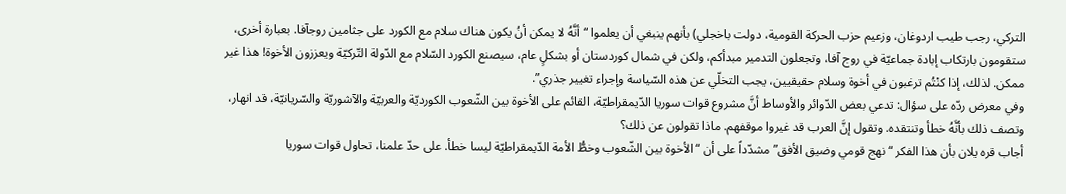التركي، رجب طيب اردوغان، وزعيم حزب الحركة القومية، دولت باخجلي) بأنهم ينبغي أن يعلموا “أنَّهُ لا يمكن أنُ يكون هناك سلام مع الكورد على جثامين روجآفا. بعبارة أخرى، ستقومون بارتكاب إبادة جماعيّة في روج آفا، وتجعلون التدمير مبدأكم، ولكن في شمال كوردستان أو بشكلٍ عام، سيصنع الكورد السّلام مع الدّولة التّركيّة ويعززون الأخوة! هذا غير ممكن. لذلك، إذا كنْتُم ترغبون في أخوة وسلام حقيقيين، يجب التخلّي عن هذه السّياسة وإجراء تغيير جذري”.
وفي معرض ردّه على سؤال: تدعي بعض الدّوائر والأوساط أنَّ مشروع قوات سوريا الدّيمقراطيّة، القائم على الأخوة بين الشّعوب الكورديّة والعربيّة والآشوريّة والسّريانيّة، قد انهار، وتصف ذلك بأنَّهُ خطأ وتنتقده. وتقول إنَّ العرب قد غيروا موقفهم. ماذا تقولون عن ذلك؟
أجاب قره يلان بأن هذا الفكر “نهج قومي وضيق الأفق” مشدّداً على أن “الأخوة بين الشّعوب وخطُّ الأمة الدّيمقراطيّة ليسا خطأ. على حدّ علمنا، تحاول قوات سوريا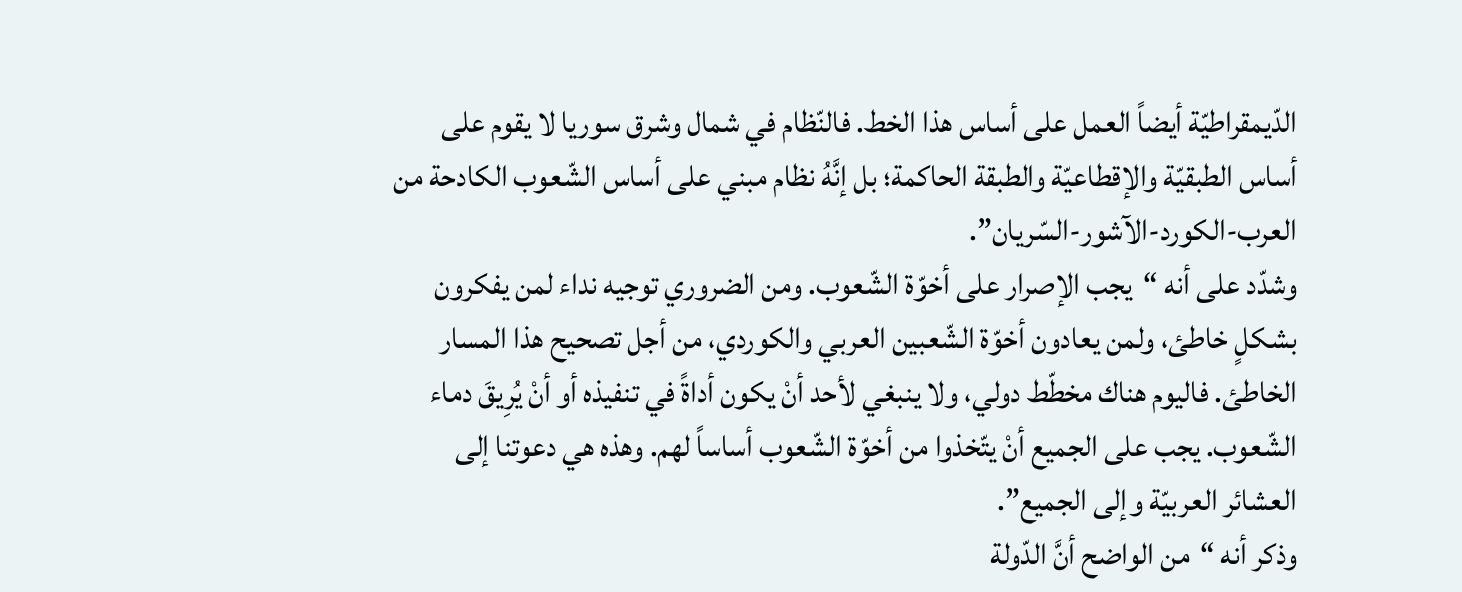الدّيمقراطيّة أيضاً العمل على أساس هذا الخط. فالنّظام في شمال وشرق سوريا لا يقوم على أساس الطبقيّة والإقطاعيّة والطبقة الحاكمة؛ بل إنَّهُ نظام مبني على أساس الشّعوب الكادحة من العرب-الكورد-الآشور-السّريان”.
وشدّد على أنه “يجب الإصرار على أخوّة الشّعوب. ومن الضروري توجيه نداء لمن يفكرون بشكلٍ خاطئ، ولمن يعادون أخوّة الشّعبين العربي والكوردي، من أجل تصحيح هذا المسار الخاطئ. فاليوم هناك مخطّط دولي، ولا ينبغي لأحد أنْ يكون أداةً في تنفيذه أو أنْ يُرِيقَ دماء الشّعوب. يجب على الجميع أنْ يتّخذوا من أخوّة الشّعوب أساساً لهم. وهذه هي دعوتنا إلى العشائر العربيّة وإلى الجميع”.
وذكر أنه “من الواضح أنَّ الدّولة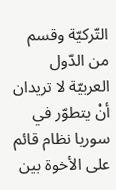التّركيّة وقسم من الدّول العربيّة لا تريدان أنْ يتطوّر في سوريا نظام قائم على الأخوة بين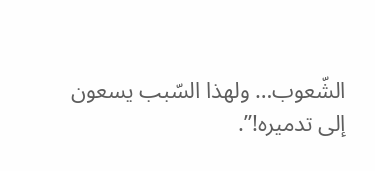الشّعوب… ولهذا السّبب يسعون إلى تدميره!”.